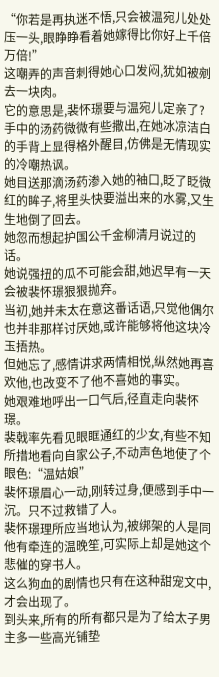“你若是再执迷不悟,只会被温宛儿处处压一头,眼睁睁看着她嫁得比你好上千倍万倍!”
这嘲弄的声音刺得她心口发闷,犹如被剜去一块肉。
它的意思是,裴怀璟要与温宛儿定亲了?
手中的汤药微微有些撒出,在她冰凉洁白的手背上显得格外醒目,仿佛是无情现实的冷嘲热讽。
她目送那滴汤药渗入她的袖口,眨了眨微红的眸子,将里头快要溢出来的水雾,又生生地倒了回去。
她忽而想起护国公千金柳清月说过的话。
她说强扭的瓜不可能会甜,她迟早有一天会被裴怀璟狠狠抛弃。
当初,她并未太在意这番话语,只觉他偶尔也并非那样讨厌她,或许能够将他这块冷玉捂热。
但她忘了,感情讲求两情相悦,纵然她再喜欢他,也改变不了他不喜她的事实。
她艰难地呼出一口气后,径直走向裴怀璟。
裴戟率先看见眼眶通红的少女,有些不知所措地看向自家公子,不动声色地使了个眼色:“温姑娘”
裴怀璟眉心一动,刚转过身,便感到手中一沉。只不过救错了人。
裴怀璟理所应当地认为,被绑架的人是同他有牵连的温晚笙,可实际上却是她这个悲催的穿书人。
这么狗血的剧情也只有在这种甜宠文中,才会出现了。
到头来,所有的所有都只是为了给太子男主多一些高光铺垫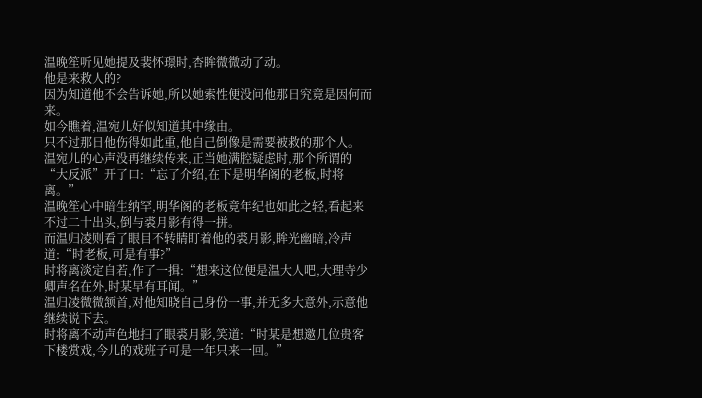温晚笙听见她提及裴怀璟时,杏眸微微动了动。
他是来救人的?
因为知道他不会告诉她,所以她索性便没问他那日究竟是因何而来。
如今瞧着,温宛儿好似知道其中缘由。
只不过那日他伤得如此重,他自己倒像是需要被救的那个人。
温宛儿的心声没再继续传来,正当她满腔疑虑时,那个所谓的“大反派”开了口:“忘了介绍,在下是明华阁的老板,时将离。”
温晚笙心中暗生纳罕,明华阁的老板竟年纪也如此之轻,看起来不过二十出头,倒与裘月影有得一拼。
而温归凌则看了眼目不转睛盯着他的裘月影,眸光幽暗,冷声道:“时老板,可是有事?”
时将离淡定自若,作了一揖:“想来这位便是温大人吧,大理寺少卿声名在外,时某早有耳闻。”
温归凌微微颔首,对他知晓自己身份一事,并无多大意外,示意他继续说下去。
时将离不动声色地扫了眼裘月影,笑道:“时某是想邀几位贵客下楼赏戏,今儿的戏班子可是一年只来一回。”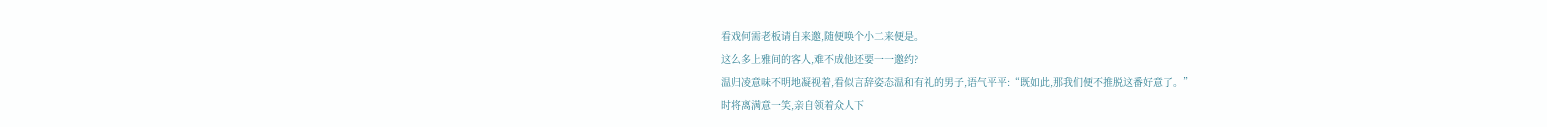看戏何需老板请自来邀,随便唤个小二来便是。
这么多上雅间的客人,难不成他还要一一邀约?
温归凌意味不明地凝视着,看似言辞姿态温和有礼的男子,语气平平:“既如此,那我们便不推脱这番好意了。”
时将离满意一笑,亲自领着众人下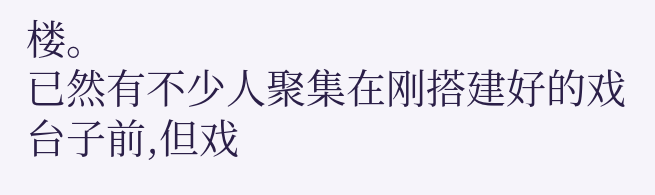楼。
已然有不少人聚集在刚搭建好的戏台子前,但戏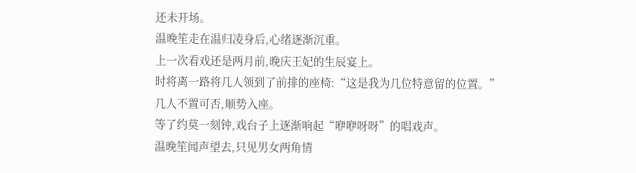还未开场。
温晚笙走在温归凌身后,心绪逐渐沉重。
上一次看戏还是两月前,晚庆王妃的生辰宴上。
时将离一路将几人领到了前排的座椅:“这是我为几位特意留的位置。”
几人不置可否,顺势入座。
等了约莫一刻钟,戏台子上逐渐响起“咿咿呀呀”的唱戏声。
温晚笙闻声望去,只见男女两角情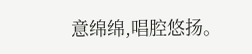意绵绵,唱腔悠扬。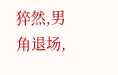猝然,男角退场,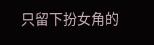只留下扮女角的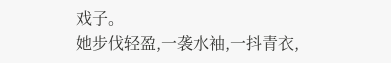戏子。
她步伐轻盈,一袭水袖,一抖青衣,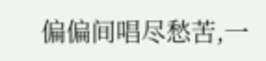偏偏间唱尽愁苦,一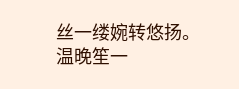丝一缕婉转悠扬。
温晚笙一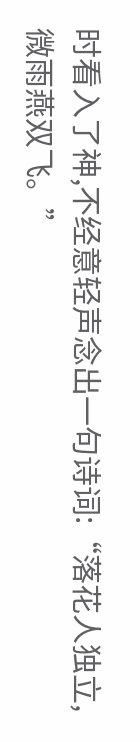时看入了神,不经意轻声念出一句诗词:“落花人独立,微雨燕双飞。”